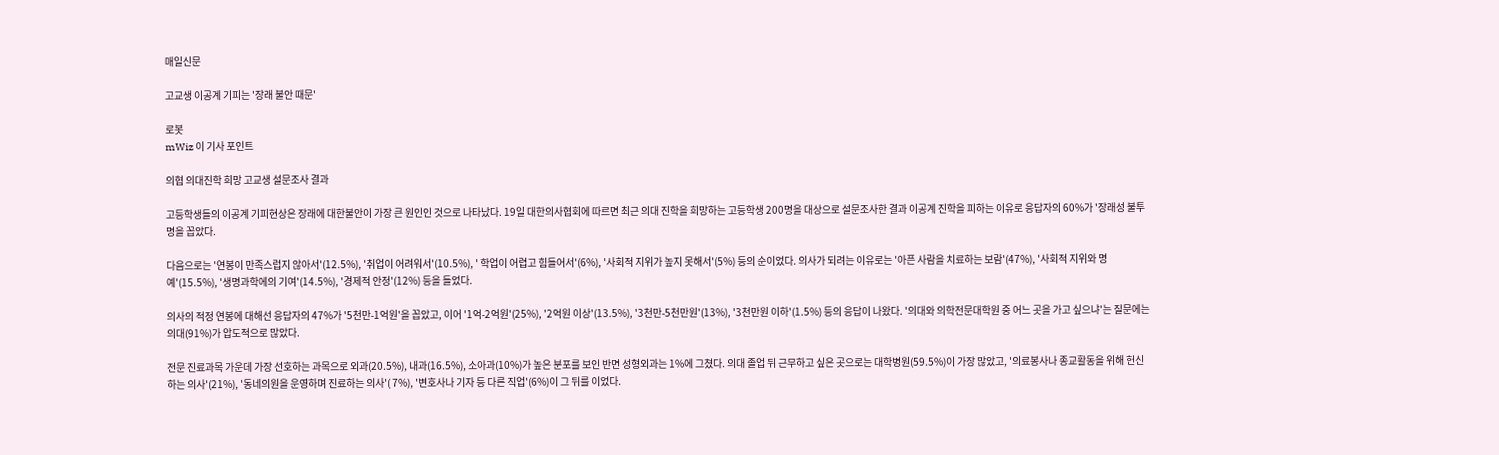매일신문

고교생 이공계 기피는 '장래 불안 때문'

로봇
mWiz 이 기사 포인트

의협 의대진학 희망 고교생 설문조사 결과

고등학생들의 이공계 기피현상은 장래에 대한불안이 가장 큰 원인인 것으로 나타났다. 19일 대한의사협회에 따르면 최근 의대 진학을 희망하는 고등학생 200명을 대상으로 설문조사한 결과 이공계 진학을 피하는 이유로 응답자의 60%가 '장래성 불투명을 꼽았다.

다음으로는 '연봉이 만족스럽지 않아서'(12.5%), '취업이 어려워서'(10.5%), ' 학업이 어렵고 힘들어서'(6%), '사회적 지위가 높지 못해서'(5%) 등의 순이었다. 의사가 되려는 이유로는 '아픈 사람을 치료하는 보람'(47%), '사회적 지위와 명예'(15.5%), '생명과학에의 기여'(14.5%), '경제적 안정'(12%) 등을 들었다.

의사의 적정 연봉에 대해선 응답자의 47%가 '5천만-1억원'을 꼽았고, 이어 '1억-2억원'(25%), '2억원 이상'(13.5%), '3천만-5천만원'(13%), '3천만원 이하'(1.5%) 등의 응답이 나왔다. '의대와 의학전문대학원 중 어느 곳을 가고 싶으냐'는 질문에는 의대(91%)가 압도적으로 많았다.

전문 진료과목 가운데 가장 선호하는 과목으로 외과(20.5%), 내과(16.5%), 소아과(10%)가 높은 분포를 보인 반면 성형외과는 1%에 그쳤다. 의대 졸업 뒤 근무하고 싶은 곳으로는 대학병원(59.5%)이 가장 많았고, '의료봉사나 종교활동을 위해 헌신하는 의사'(21%), '동네의원을 운영하며 진료하는 의사'( 7%), '변호사나 기자 등 다른 직업'(6%)이 그 뒤를 이었다.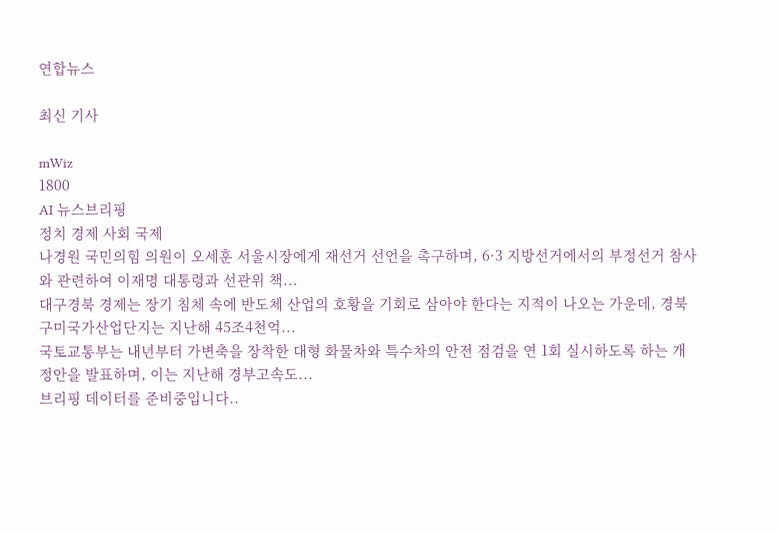연합뉴스

최신 기사

mWiz
1800
AI 뉴스브리핑
정치 경제 사회 국제
나경원 국민의힘 의원이 오세훈 서울시장에게 재선거 선언을 촉구하며, 6·3 지방선거에서의 부정선거 참사와 관련하여 이재명 대통령과 선관위 책...
대구경북 경제는 장기 침체 속에 반도체 산업의 호황을 기회로 삼아야 한다는 지적이 나오는 가운데, 경북 구미국가산업단지는 지난해 45조4천억...
국토교통부는 내년부터 가변축을 장착한 대형 화물차와 특수차의 안전 점검을 연 1회 실시하도록 하는 개정안을 발표하며, 이는 지난해 경부고속도...
브리핑 데이터를 준비중입니다..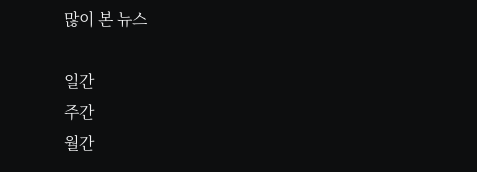많이 본 뉴스

일간
주간
월간